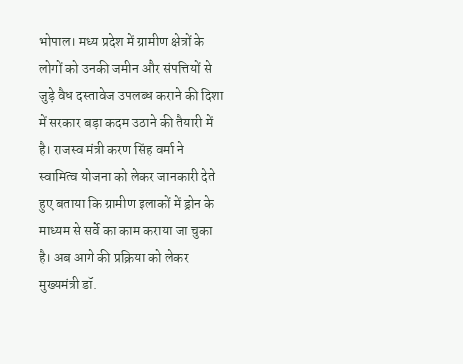भोपाल। मध्य प्रदेश में ग्रामीण क्षेत्रों के लोगों को उनकी जमीन और संपत्तियों से जुड़े वैध दस्तावेज उपलब्ध कराने की दिशा में सरकार बड़ा कदम उठाने की तैयारी में है। राजस्व मंत्री करण सिंह वर्मा ने स्वामित्व योजना को लेकर जानकारी देते हुए बताया कि ग्रामीण इलाकों में ड्रोन के माध्यम से सर्वे का काम कराया जा चुका है। अब आगे की प्रक्रिया को लेकर मुख्यमंत्री डॉ.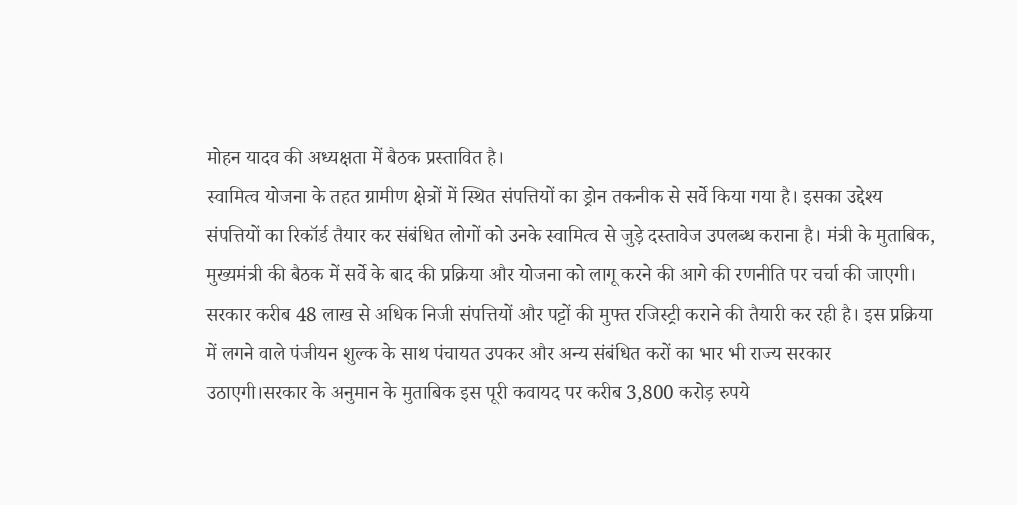मोहन यादव की अध्यक्षता में बैठक प्रस्तावित है।
स्वामित्व योजना के तहत ग्रामीण क्षेत्रों में स्थित संपत्तियों का ड्रोन तकनीक से सर्वे किया गया है। इसका उद्देश्य संपत्तियों का रिकॉर्ड तैयार कर संबंधित लोगों को उनके स्वामित्व से जुड़े दस्तावेज उपलब्ध कराना है। मंत्री के मुताबिक, मुख्यमंत्री की बैठक में सर्वे के बाद की प्रक्रिया और योजना को लागू करने की आगे की रणनीति पर चर्चा की जाएगी।
सरकार करीब 48 लाख से अधिक निजी संपत्तियों और पट्टों की मुफ्त रजिस्ट्री कराने की तैयारी कर रही है। इस प्रक्रिया में लगने वाले पंजीयन शुल्क के साथ पंचायत उपकर और अन्य संबंधित करों का भार भी राज्य सरकार उठाएगी।सरकार के अनुमान के मुताबिक इस पूरी कवायद पर करीब 3,800 करोड़ रुपये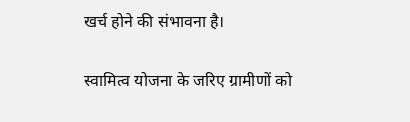खर्च होने की संभावना है।

स्वामित्व योजना के जरिए ग्रामीणों को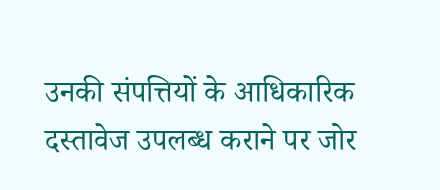उनकी संपत्तियों के आधिकारिक दस्तावेज उपलब्ध कराने पर जोर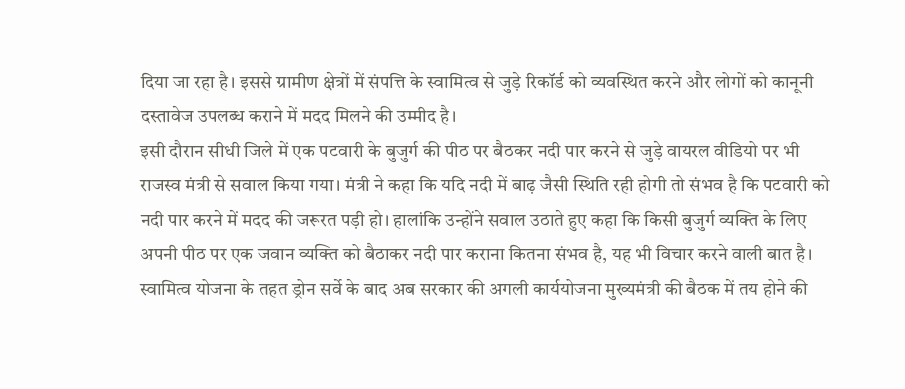दिया जा रहा है। इससे ग्रामीण क्षेत्रों में संपत्ति के स्वामित्व से जुड़े रिकॉर्ड को व्यवस्थित करने और लोगों को कानूनी दस्तावेज उपलब्ध कराने में मदद मिलने की उम्मीद है।
इसी दौरान सीधी जिले में एक पटवारी के बुजुर्ग की पीठ पर बैठकर नदी पार करने से जुड़े वायरल वीडियो पर भी राजस्व मंत्री से सवाल किया गया। मंत्री ने कहा कि यदि नदी में बाढ़ जैसी स्थिति रही होगी तो संभव है कि पटवारी को नदी पार करने में मदद की जरूरत पड़ी हो। हालांकि उन्होंने सवाल उठाते हुए कहा कि किसी बुजुर्ग व्यक्ति के लिए अपनी पीठ पर एक जवान व्यक्ति को बैठाकर नदी पार कराना कितना संभव है, यह भी विचार करने वाली बात है।
स्वामित्व योजना के तहत ड्रोन सर्वे के बाद अब सरकार की अगली कार्ययोजना मुख्यमंत्री की बैठक में तय होने की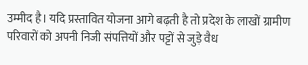उम्मीद है। यदि प्रस्तावित योजना आगे बढ़ती है तो प्रदेश के लाखों ग्रामीण परिवारों को अपनी निजी संपत्तियों और पट्टों से जुड़े वैध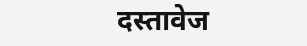दस्तावेज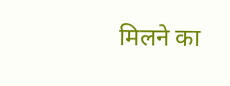मिलने का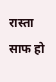रास्ता साफ हो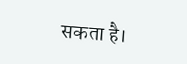सकता है।